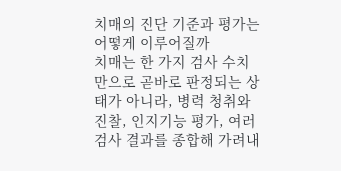치매의 진단 기준과 평가는 어떻게 이루어질까
치매는 한 가지 검사 수치만으로 곧바로 판정되는 상태가 아니라, 병력 청취와 진찰, 인지기능 평가, 여러 검사 결과를 종합해 가려내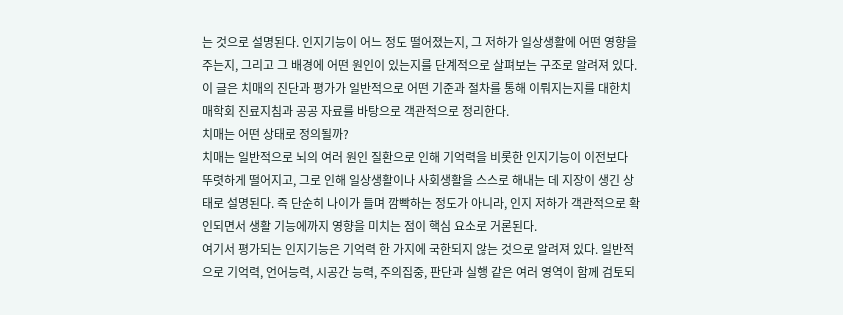는 것으로 설명된다. 인지기능이 어느 정도 떨어졌는지, 그 저하가 일상생활에 어떤 영향을 주는지, 그리고 그 배경에 어떤 원인이 있는지를 단계적으로 살펴보는 구조로 알려져 있다. 이 글은 치매의 진단과 평가가 일반적으로 어떤 기준과 절차를 통해 이뤄지는지를 대한치매학회 진료지침과 공공 자료를 바탕으로 객관적으로 정리한다.
치매는 어떤 상태로 정의될까?
치매는 일반적으로 뇌의 여러 원인 질환으로 인해 기억력을 비롯한 인지기능이 이전보다 뚜렷하게 떨어지고, 그로 인해 일상생활이나 사회생활을 스스로 해내는 데 지장이 생긴 상태로 설명된다. 즉 단순히 나이가 들며 깜빡하는 정도가 아니라, 인지 저하가 객관적으로 확인되면서 생활 기능에까지 영향을 미치는 점이 핵심 요소로 거론된다.
여기서 평가되는 인지기능은 기억력 한 가지에 국한되지 않는 것으로 알려져 있다. 일반적으로 기억력, 언어능력, 시공간 능력, 주의집중, 판단과 실행 같은 여러 영역이 함께 검토되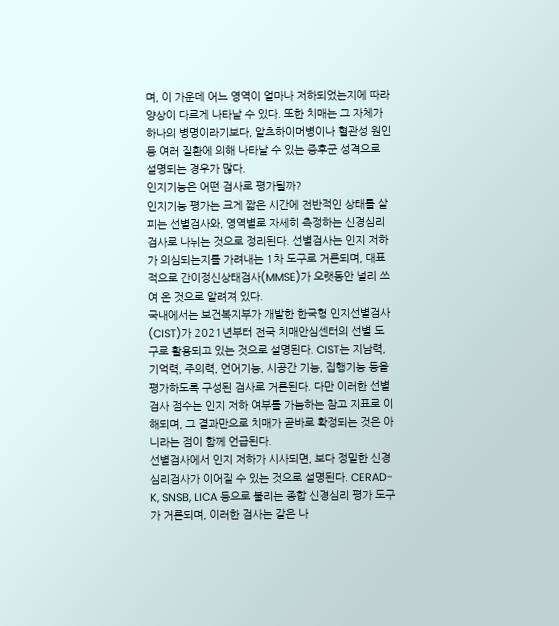며, 이 가운데 어느 영역이 얼마나 저하되었는지에 따라 양상이 다르게 나타날 수 있다. 또한 치매는 그 자체가 하나의 병명이라기보다, 알츠하이머병이나 혈관성 원인 등 여러 질환에 의해 나타날 수 있는 증후군 성격으로 설명되는 경우가 많다.
인지기능은 어떤 검사로 평가될까?
인지기능 평가는 크게 짧은 시간에 전반적인 상태를 살피는 선별검사와, 영역별로 자세히 측정하는 신경심리검사로 나뉘는 것으로 정리된다. 선별검사는 인지 저하가 의심되는지를 가려내는 1차 도구로 거론되며, 대표적으로 간이정신상태검사(MMSE)가 오랫동안 널리 쓰여 온 것으로 알려져 있다.
국내에서는 보건복지부가 개발한 한국형 인지선별검사(CIST)가 2021년부터 전국 치매안심센터의 선별 도구로 활용되고 있는 것으로 설명된다. CIST는 지남력, 기억력, 주의력, 언어기능, 시공간 기능, 집행기능 등을 평가하도록 구성된 검사로 거론된다. 다만 이러한 선별검사 점수는 인지 저하 여부를 가늠하는 참고 지표로 이해되며, 그 결과만으로 치매가 곧바로 확정되는 것은 아니라는 점이 함께 언급된다.
선별검사에서 인지 저하가 시사되면, 보다 정밀한 신경심리검사가 이어질 수 있는 것으로 설명된다. CERAD-K, SNSB, LICA 등으로 불리는 종합 신경심리 평가 도구가 거론되며, 이러한 검사는 같은 나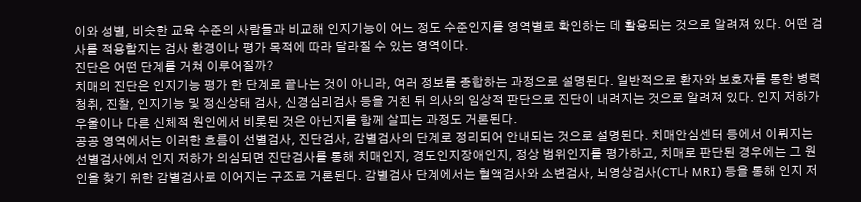이와 성별, 비슷한 교육 수준의 사람들과 비교해 인지기능이 어느 정도 수준인지를 영역별로 확인하는 데 활용되는 것으로 알려져 있다. 어떤 검사를 적용할지는 검사 환경이나 평가 목적에 따라 달라질 수 있는 영역이다.
진단은 어떤 단계를 거쳐 이루어질까?
치매의 진단은 인지기능 평가 한 단계로 끝나는 것이 아니라, 여러 정보를 종합하는 과정으로 설명된다. 일반적으로 환자와 보호자를 통한 병력 청취, 진찰, 인지기능 및 정신상태 검사, 신경심리검사 등을 거친 뒤 의사의 임상적 판단으로 진단이 내려지는 것으로 알려져 있다. 인지 저하가 우울이나 다른 신체적 원인에서 비롯된 것은 아닌지를 함께 살피는 과정도 거론된다.
공공 영역에서는 이러한 흐름이 선별검사, 진단검사, 감별검사의 단계로 정리되어 안내되는 것으로 설명된다. 치매안심센터 등에서 이뤄지는 선별검사에서 인지 저하가 의심되면 진단검사를 통해 치매인지, 경도인지장애인지, 정상 범위인지를 평가하고, 치매로 판단된 경우에는 그 원인을 찾기 위한 감별검사로 이어지는 구조로 거론된다. 감별검사 단계에서는 혈액검사와 소변검사, 뇌영상검사(CT나 MRI) 등을 통해 인지 저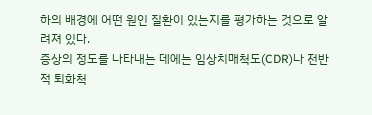하의 배경에 어떤 원인 질환이 있는지를 평가하는 것으로 알려져 있다.
증상의 정도를 나타내는 데에는 임상치매척도(CDR)나 전반적 퇴화척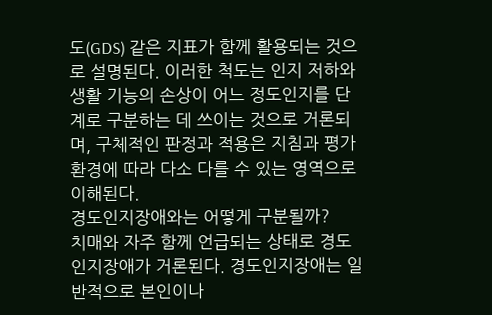도(GDS) 같은 지표가 함께 활용되는 것으로 설명된다. 이러한 척도는 인지 저하와 생활 기능의 손상이 어느 정도인지를 단계로 구분하는 데 쓰이는 것으로 거론되며, 구체적인 판정과 적용은 지침과 평가 환경에 따라 다소 다를 수 있는 영역으로 이해된다.
경도인지장애와는 어떻게 구분될까?
치매와 자주 함께 언급되는 상태로 경도인지장애가 거론된다. 경도인지장애는 일반적으로 본인이나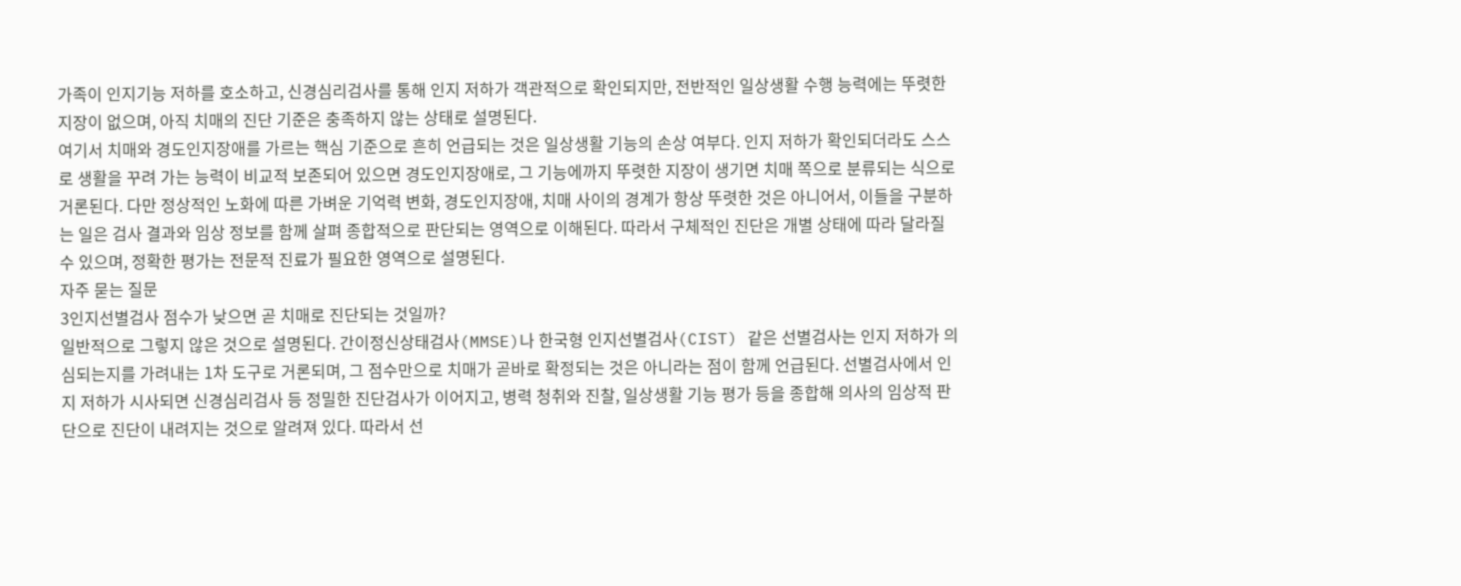가족이 인지기능 저하를 호소하고, 신경심리검사를 통해 인지 저하가 객관적으로 확인되지만, 전반적인 일상생활 수행 능력에는 뚜렷한 지장이 없으며, 아직 치매의 진단 기준은 충족하지 않는 상태로 설명된다.
여기서 치매와 경도인지장애를 가르는 핵심 기준으로 흔히 언급되는 것은 일상생활 기능의 손상 여부다. 인지 저하가 확인되더라도 스스로 생활을 꾸려 가는 능력이 비교적 보존되어 있으면 경도인지장애로, 그 기능에까지 뚜렷한 지장이 생기면 치매 쪽으로 분류되는 식으로 거론된다. 다만 정상적인 노화에 따른 가벼운 기억력 변화, 경도인지장애, 치매 사이의 경계가 항상 뚜렷한 것은 아니어서, 이들을 구분하는 일은 검사 결과와 임상 정보를 함께 살펴 종합적으로 판단되는 영역으로 이해된다. 따라서 구체적인 진단은 개별 상태에 따라 달라질 수 있으며, 정확한 평가는 전문적 진료가 필요한 영역으로 설명된다.
자주 묻는 질문
3인지선별검사 점수가 낮으면 곧 치매로 진단되는 것일까?
일반적으로 그렇지 않은 것으로 설명된다. 간이정신상태검사(MMSE)나 한국형 인지선별검사(CIST) 같은 선별검사는 인지 저하가 의심되는지를 가려내는 1차 도구로 거론되며, 그 점수만으로 치매가 곧바로 확정되는 것은 아니라는 점이 함께 언급된다. 선별검사에서 인지 저하가 시사되면 신경심리검사 등 정밀한 진단검사가 이어지고, 병력 청취와 진찰, 일상생활 기능 평가 등을 종합해 의사의 임상적 판단으로 진단이 내려지는 것으로 알려져 있다. 따라서 선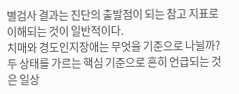별검사 결과는 진단의 출발점이 되는 참고 지표로 이해되는 것이 일반적이다.
치매와 경도인지장애는 무엇을 기준으로 나뉠까?
두 상태를 가르는 핵심 기준으로 흔히 언급되는 것은 일상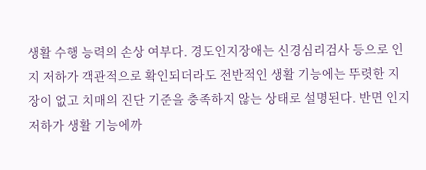생활 수행 능력의 손상 여부다. 경도인지장애는 신경심리검사 등으로 인지 저하가 객관적으로 확인되더라도 전반적인 생활 기능에는 뚜렷한 지장이 없고 치매의 진단 기준을 충족하지 않는 상태로 설명된다. 반면 인지 저하가 생활 기능에까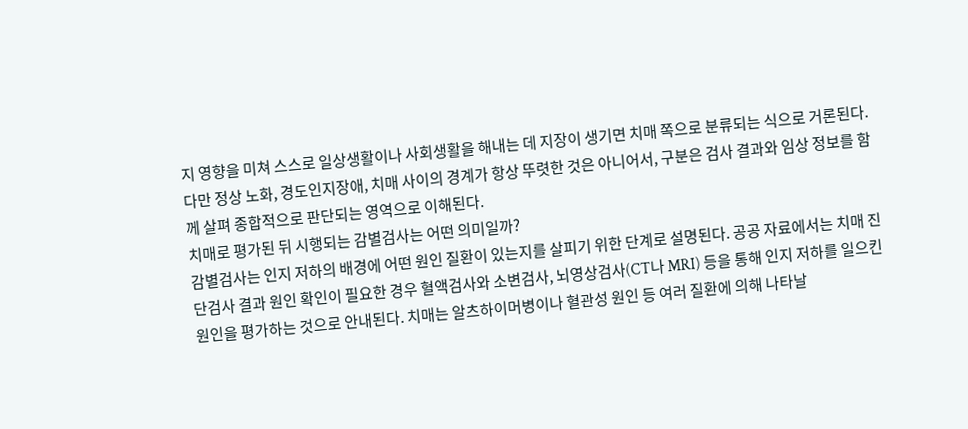지 영향을 미쳐 스스로 일상생활이나 사회생활을 해내는 데 지장이 생기면 치매 쪽으로 분류되는 식으로 거론된다. 다만 정상 노화, 경도인지장애, 치매 사이의 경계가 항상 뚜렷한 것은 아니어서, 구분은 검사 결과와 임상 정보를 함께 살펴 종합적으로 판단되는 영역으로 이해된다.
치매로 평가된 뒤 시행되는 감별검사는 어떤 의미일까?
감별검사는 인지 저하의 배경에 어떤 원인 질환이 있는지를 살피기 위한 단계로 설명된다. 공공 자료에서는 치매 진단검사 결과 원인 확인이 필요한 경우 혈액검사와 소변검사, 뇌영상검사(CT나 MRI) 등을 통해 인지 저하를 일으킨 원인을 평가하는 것으로 안내된다. 치매는 알츠하이머병이나 혈관성 원인 등 여러 질환에 의해 나타날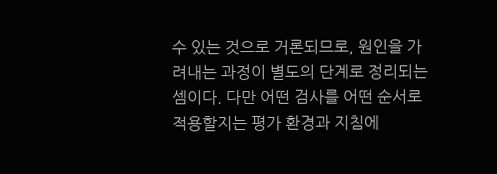수 있는 것으로 거론되므로, 원인을 가려내는 과정이 별도의 단계로 정리되는 셈이다. 다만 어떤 검사를 어떤 순서로 적용할지는 평가 환경과 지침에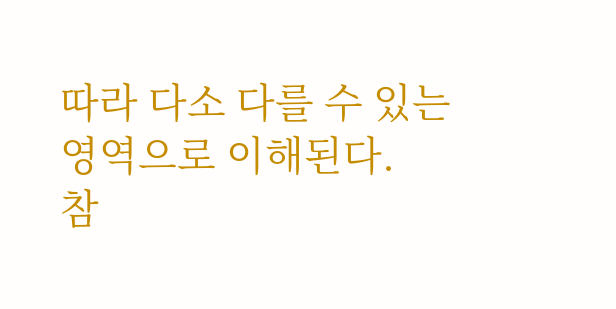따라 다소 다를 수 있는 영역으로 이해된다.
참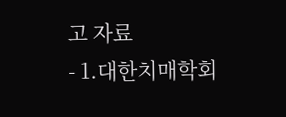고 자료
- 1.대한치매학회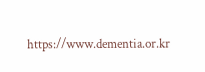https://www.dementia.or.kr